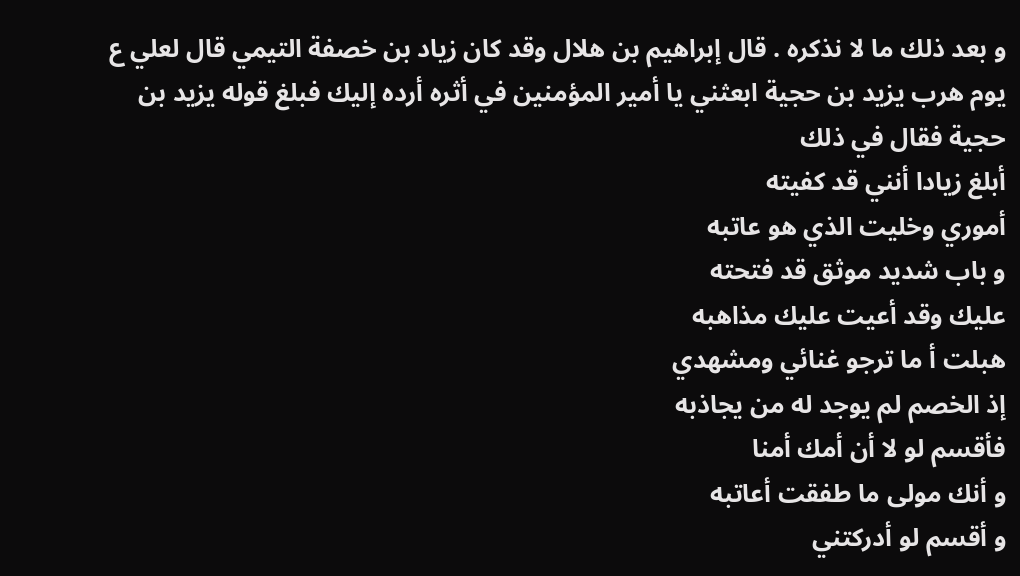و بعد ذلك ما لا نذكره . قال إبراهيم بن هلال وقد كان زياد بن خصفة التيمي قال لعلي ع يوم هرب يزيد بن حجية ابعثني يا أمير المؤمنين في أثره أرده إليك فبلغ قوله يزيد بن حجية فقال في ذلك
أبلغ زيادا أنني قد كفيته
أموري وخليت الذي هو عاتبه
و باب شديد موثق قد فتحته
عليك وقد أعيت عليك مذاهبه
هبلت أ ما ترجو غنائي ومشهدي
إذ الخصم لم يوجد له من يجاذبه
فأقسم لو لا أن أمك أمنا
و أنك مولى ما طفقت أعاتبه
و أقسم لو أدركتني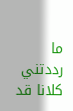ما رددتني
كلانا قد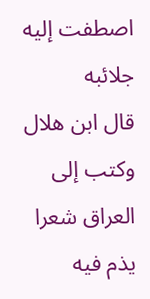اصطفت إليه جلائبه
قال ابن هلال وكتب إلى العراق شعرا يذم فيه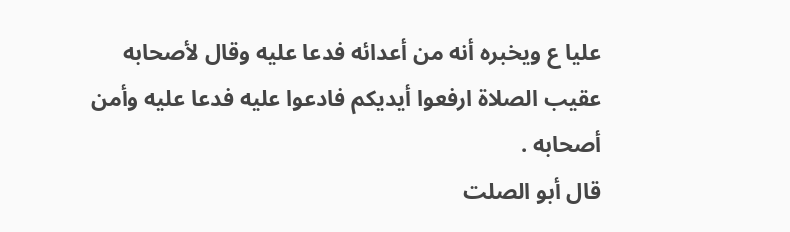عليا ع ويخبره أنه من أعدائه فدعا عليه وقال لأصحابه عقيب الصلاة ارفعوا أيديكم فادعوا عليه فدعا عليه وأمن أصحابه .
قال أبو الصلت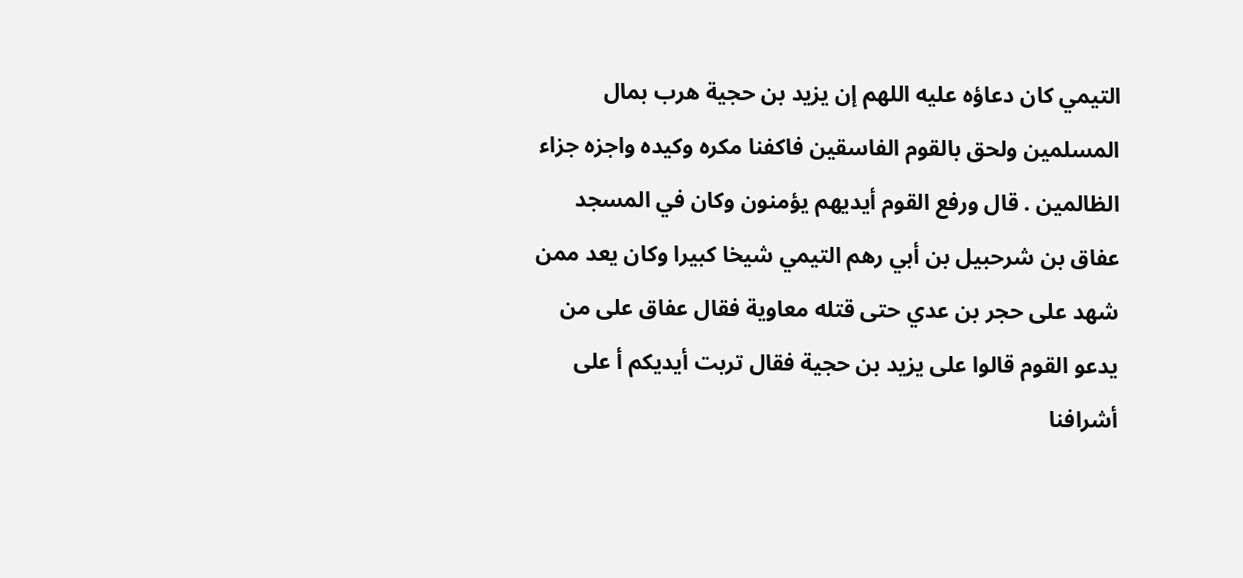التيمي كان دعاؤه عليه اللهم إن يزيد بن حجية هرب بمال المسلمين ولحق بالقوم الفاسقين فاكفنا مكره وكيده واجزه جزاء الظالمين . قال ورفع القوم أيديهم يؤمنون وكان في المسجد عفاق بن شرحبيل بن أبي رهم التيمي شيخا كبيرا وكان يعد ممن شهد على حجر بن عدي حتى قتله معاوية فقال عفاق على من يدعو القوم قالوا على يزيد بن حجية فقال تربت أيديكم أ على أشرافنا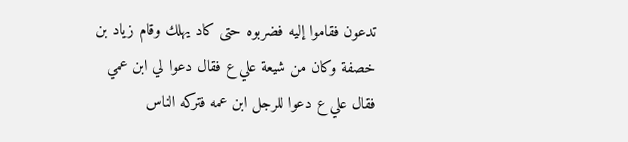تدعون فقاموا إليه فضربوه حتى كاد يهلك وقام زياد بن خصفة وكان من شيعة علي ع فقال دعوا لي ابن عمي فقال علي ع دعوا للرجل ابن عمه فتركه الناس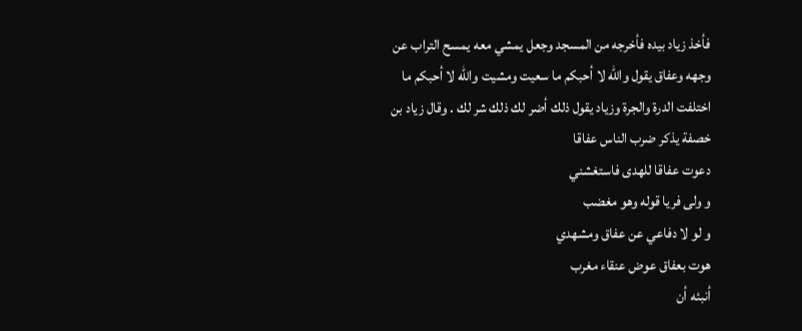فأخذ زياد بيده فأخرجه من المسجد وجعل يمشي معه يمسح التراب عن وجهه وعفاق يقول والله لا أحبكم ما سعيت ومشيت والله لا أحبكم ما اختلفت الدرة والجرة وزياد يقول ذلك أضر لك ذلك شر لك . وقال زياد بن خصفة يذكر ضرب الناس عفاقا
دعوت عفاقا للهدى فاستغشني
و ولى فريا قوله وهو مغضب
و لو لا دفاعي عن عفاق ومشهدي
هوت بعفاق عوض عنقاء مغرب
أنبئه أن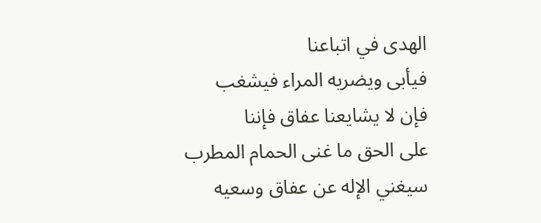الهدى في اتباعنا
فيأبى ويضريه المراء فيشغب
فإن لا يشايعنا عفاق فإننا
على الحق ما غنى الحمام المطرب
سيغني الإله عن عفاق وسعيه